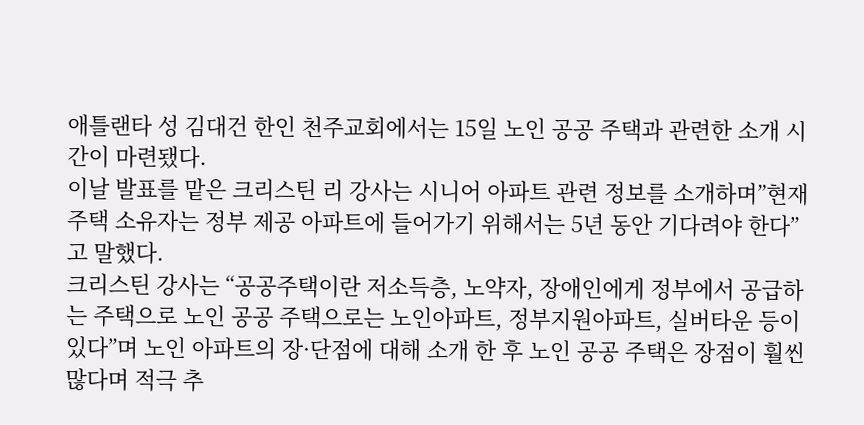애틀랜타 성 김대건 한인 천주교회에서는 15일 노인 공공 주택과 관련한 소개 시간이 마련됐다.
이날 발표를 맡은 크리스틴 리 강사는 시니어 아파트 관련 정보를 소개하며”현재 주택 소유자는 정부 제공 아파트에 들어가기 위해서는 5년 동안 기다려야 한다”고 말했다.
크리스틴 강사는 “공공주택이란 저소득층, 노약자, 장애인에게 정부에서 공급하는 주택으로 노인 공공 주택으로는 노인아파트, 정부지원아파트, 실버타운 등이 있다”며 노인 아파트의 장·단점에 대해 소개 한 후 노인 공공 주택은 장점이 훨씬 많다며 적극 추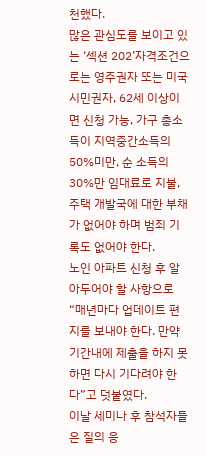천했다.
많은 관심도를 보이고 있는 ‘섹션 202’자격조건으로는 영주권자 또는 미국 시민권자, 62세 이상이면 신청 가능, 가구 총소득이 지역중간소득의 50%미만, 순 소득의 30%만 임대료로 지불, 주택 개발국에 대한 부채가 없어야 하며 범죄 기록도 없어야 한다.
노인 아파트 신청 후 알아두어야 할 사항으로 “매년마다 업데이트 편지를 보내야 한다. 만약 기간내에 제출을 하지 못하면 다시 기다려야 한다”고 덧붙였다.
이날 세미나 후 참석자들은 질의 응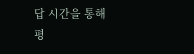답 시간을 통해 평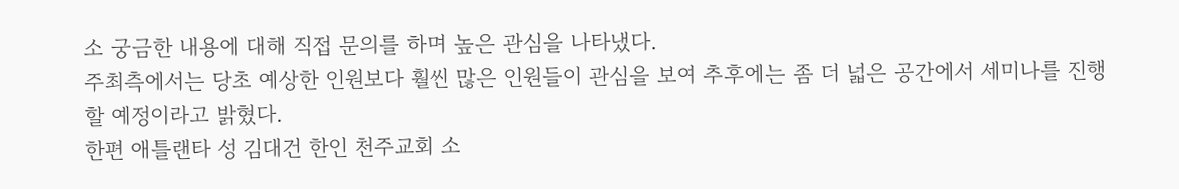소 궁금한 내용에 대해 직접 문의를 하며 높은 관심을 나타냈다.
주최측에서는 당초 예상한 인원보다 훨씬 많은 인원들이 관심을 보여 추후에는 좀 더 넓은 공간에서 세미나를 진행 할 예정이라고 밝혔다.
한편 애틀랜타 성 김대건 한인 천주교회 소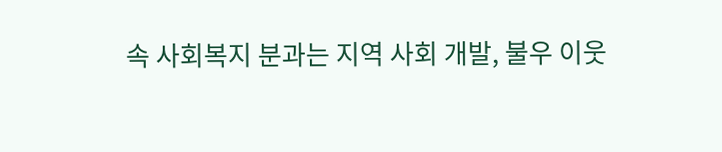속 사회복지 분과는 지역 사회 개발, 불우 이웃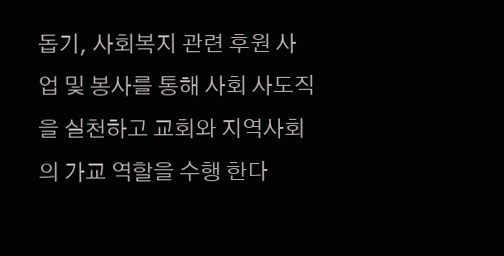돕기, 사회복지 관련 후원 사업 및 봉사를 통해 사회 사도직을 실천하고 교회와 지역사회의 가교 역할을 수행 한다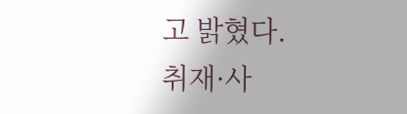고 밝혔다.
취재·사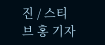진 / 스티브 홍 기자